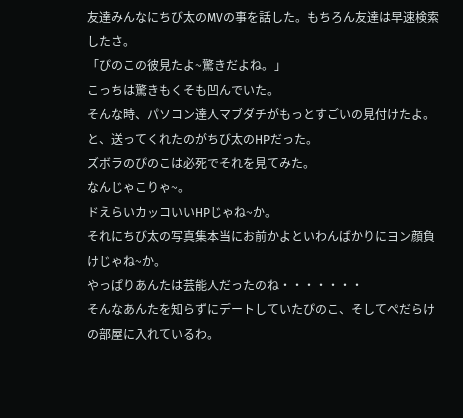友達みんなにちび太のMVの事を話した。もちろん友達は早速検索したさ。
「ぴのこの彼見たよ~驚きだよね。」
こっちは驚きもくそも凹んでいた。
そんな時、パソコン達人マブダチがもっとすごいの見付けたよ。
と、送ってくれたのがちび太のHPだった。
ズボラのぴのこは必死でそれを見てみた。
なんじゃこりゃ~。
ドえらいカッコいいHPじゃね~か。
それにちび太の写真集本当にお前かよといわんばかりにヨン顔負けじゃね~か。
やっぱりあんたは芸能人だったのね・・・・・・・
そんなあんたを知らずにデートしていたぴのこ、そしてぺだらけの部屋に入れているわ。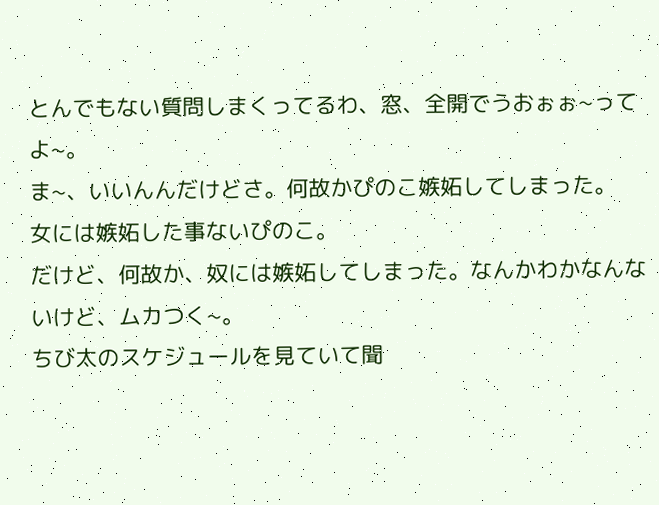とんでもない質問しまくってるわ、窓、全開でうおぉぉ~ってよ~。
ま~、いいんんだけどさ。何故かぴのこ嫉妬してしまった。
女には嫉妬した事ないぴのこ。
だけど、何故か、奴には嫉妬してしまった。なんかわかなんないけど、ムカつく~。
ちび太のスケジュールを見ていて聞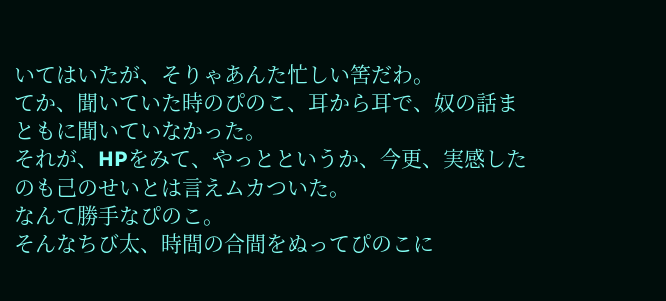いてはいたが、そりゃあんた忙しい筈だわ。
てか、聞いていた時のぴのこ、耳から耳で、奴の話まともに聞いていなかった。
それが、HPをみて、やっとというか、今更、実感したのも己のせいとは言えムカついた。
なんて勝手なぴのこ。
そんなちび太、時間の合間をぬってぴのこに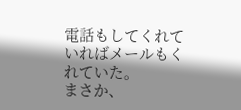電話もしてくれていればメールもくれていた。
まさか、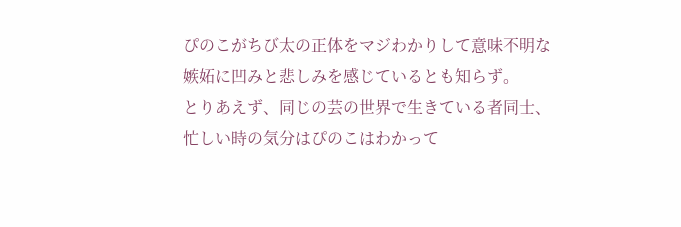ぴのこがちび太の正体をマジわかりして意味不明な嫉妬に凹みと悲しみを感じているとも知らず。
とりあえず、同じの芸の世界で生きている者同士、忙しい時の気分はぴのこはわかって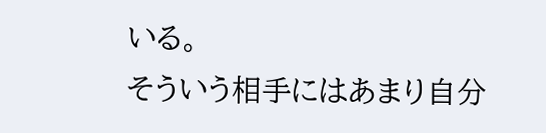いる。
そういう相手にはあまり自分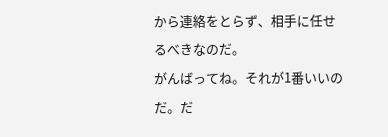から連絡をとらず、相手に任せるべきなのだ。
がんばってね。それが1番いいのだ。だ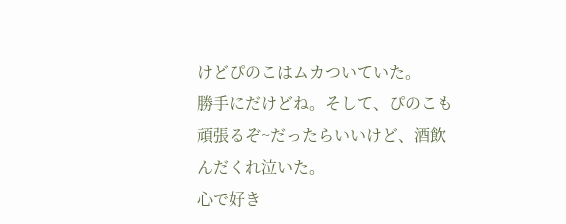けどぴのこはムカついていた。
勝手にだけどね。そして、ぴのこも頑張るぞ~だったらいいけど、酒飲んだくれ泣いた。
心で好き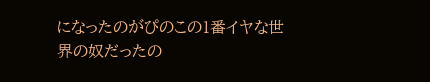になったのがぴのこの1番イヤな世界の奴だったの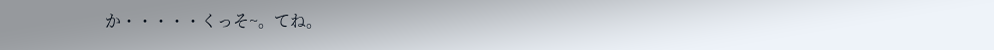か・・・・・くっそ~。てね。